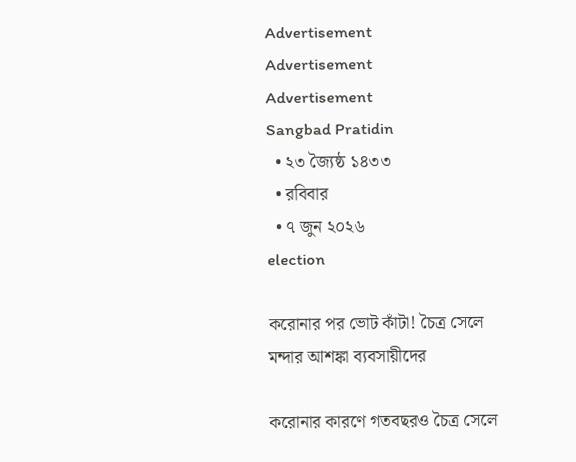Advertisement
Advertisement
Advertisement
Sangbad Pratidin
  • ২৩ জ্যৈষ্ঠ ১৪৩৩
  • রবিবার
  • ৭ জুন ২০২৬
election

করোনার পর ভোট কাঁটা! চৈত্র সেলে মন্দার আশঙ্কা ব্যবসায়ীদের

করোনার কারণে গতবছরও চৈত্র সেলে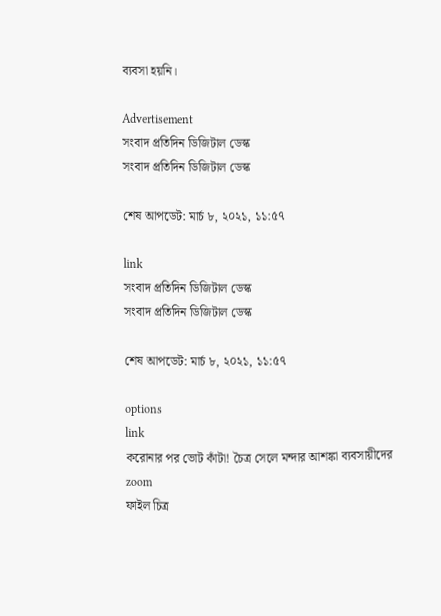ব্যবসা হয়নি।

Advertisement
সংবাদ প্রতিদিন ডিজিটাল ডেস্ক
সংবাদ প্রতিদিন ডিজিটাল ডেস্ক

শেষ আপডেট: মার্চ ৮, ২০২১, ১১:৫৭

link
সংবাদ প্রতিদিন ডিজিটাল ডেস্ক
সংবাদ প্রতিদিন ডিজিটাল ডেস্ক

শেষ আপডেট: মার্চ ৮, ২০২১, ১১:৫৭

options
link
করোনার পর ভোট কাঁটা! চৈত্র সেলে মন্দার আশঙ্কা ব্যবসায়ীদের zoom
ফাইল চিত্র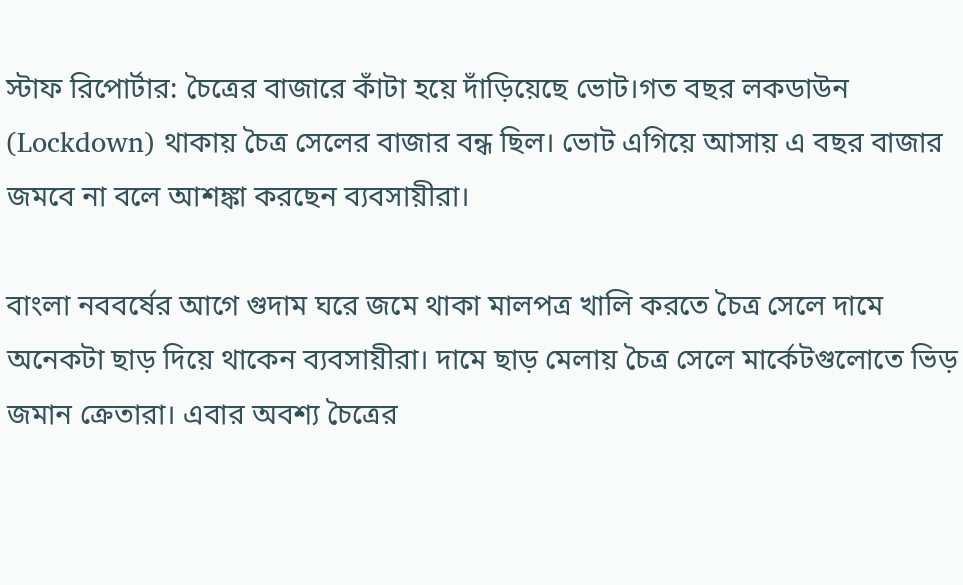স্টাফ রিপোর্টার: চৈত্রের বাজারে কাঁটা হয়ে দাঁড়িয়েছে ভোট।গত বছর লকডাউন (Lockdown) থাকায় চৈত্র সেলের বাজার বন্ধ ছিল। ভোট এগিয়ে আসায় এ বছর বাজার জমবে না বলে আশঙ্কা করছেন ব্যবসায়ীরা।

বাংলা নববর্ষের আগে গুদাম ঘরে জমে থাকা মালপত্র খালি করতে চৈত্র সেলে দামে অনেকটা ছাড় দিয়ে থাকেন ব্যবসায়ীরা। দামে ছাড় মেলায় চৈত্র সেলে মার্কেটগুলোতে ভিড় জমান ক্রেতারা। এবার অবশ্য চৈত্রের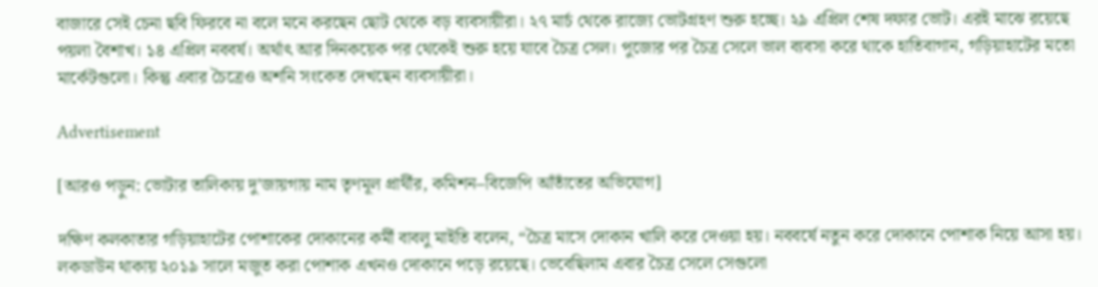বাজারে সেই চেনা ছবি ফিরবে না বলে মনে করছেন ছোট থেকে বড় ব্যবসায়ীরা। ২৭ মার্চ থেকে রাজ্যে ভোটগ্রহণ শুরু হচ্ছে। ২৯ এপ্রিল শেষ দফার ভোট। এরই মাঝে রয়েছে পয়লা বৈশাখ। ১৪ এপ্রিল নববর্ষ। অর্থাৎ আর দিনকয়েক পর থেকেই শুরু হয়ে যাবে চৈত্র সেল। পুজোর পর চৈত্র সেলে ভাল ব্যবসা করে থাকে হাতিবাগান, গড়িয়াহাটের মতো মার্কেটগুলো। কিন্তু এবার চৈত্রেও অশনি সংকেত দেখছেন ব্যবসায়ীরা।

Advertisement

[আরও পড়ুন: ভোটার তালিকায় দু’জায়গায় নাম তৃণমূল প্রার্থীর, কমিশন–বিজেপি আঁতাঁতের অভিযোগ]

দক্ষিণ কলকাতার গড়িয়াহাটের পোশাকের দোকানের কর্মী বাবলু মাইতি বলেন, “চৈত্র মাসে দোকান খালি করে দেওয়া হয়। নববর্ষে নতুন করে দোকানে পোশাক নিয়ে আসা হয়। লকডাউন থাকায় ২০১৯ সালে মজুত করা পোশাক এখনও দোকানে পড়ে রয়েছে। ভেবেছিলাম এবার চৈত্র সেলে সেগুলো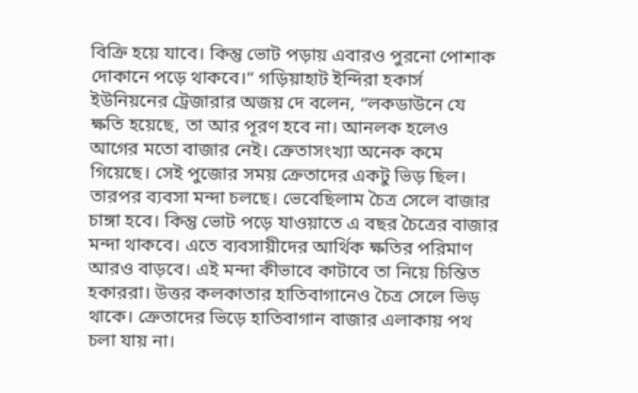বিক্রি হয়ে যাবে। কিন্তু ভোট পড়ায় এবারও পুরনো পোশাক দোকানে পড়ে থাকবে।” গড়িয়াহাট ইন্দিরা হকার্স ইউনিয়নের ট্রেজারার অজয় দে বলেন, “লকডাউনে যে ক্ষতি হয়েছে, তা আর পূরণ হবে না। আনলক হলেও আগের মতো বাজার নেই। ক্রেতাসংখ্যা অনেক কমে গিয়েছে। সেই পুজোর সময় ক্রেতাদের একটু ভিড় ছিল। তারপর ব্যবসা মন্দা চলছে। ভেবেছিলাম চৈত্র সেলে বাজার চাঙ্গা হবে। কিন্তু ভোট পড়ে যাওয়াতে এ বছর চৈত্রের বাজার মন্দা থাকবে। এতে ব্যবসায়ীদের আর্থিক ক্ষতির পরিমাণ আরও বাড়বে। এই মন্দা কীভাবে কাটাবে তা নিয়ে চিন্তিত হকাররা। উত্তর কলকাতার হাতিবাগানেও চৈত্র সেলে ভিড় থাকে। ক্রেতাদের ভিড়ে হাতিবাগান বাজার এলাকায় পথ চলা যায় না।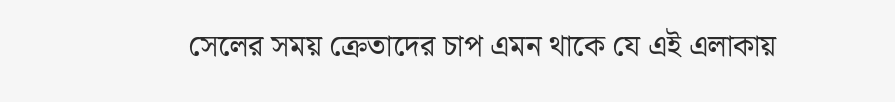সেলের সময় ক্রেতাদের চাপ এমন থাকে যে এই এলাকায়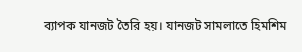ব্যাপক যানজট তৈরি হয়। যানজট সামলাতে হিমশিম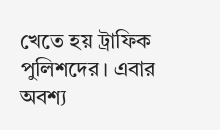খেতে হয় ট্রাফিক পুলিশদের। এবার অবশ্য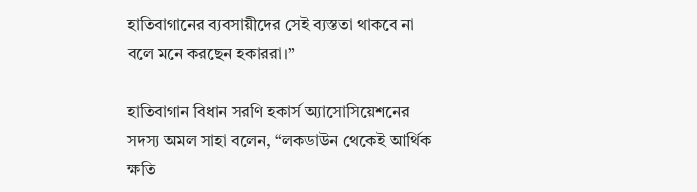হাতিবাগানের ব্যবসায়ীদের সেই ব্যস্ততা থাকবে না বলে মনে করছেন হকাররা।”

হাতিবাগান বিধান সরণি হকার্স অ্যাসোসিয়েশনের সদস্য অমল সাহা বলেন, “লকডাউন থেকেই আর্থিক ক্ষতি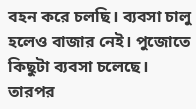বহন করে চলছি। ব্যবসা চালু হলেও বাজার নেই। পুজোতে কিছুটা ব্যবসা চলেছে। তারপর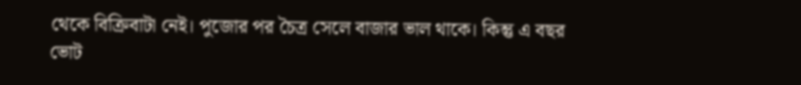থেকে বিক্রিবাটা নেই। পুজোর পর চৈত্র সেলে বাজার ভাল থাকে। কিন্তু এ বছর ভোট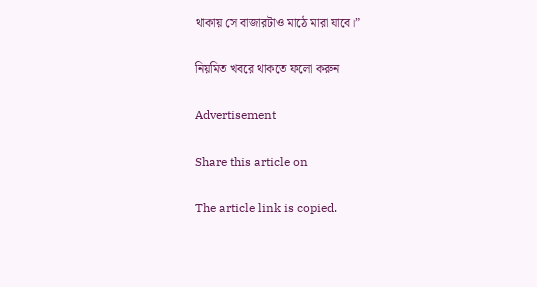থাকায় সে বাজারটাও মাঠে মারা যাবে।”

নিয়মিত খবরে থাকতে ফলো করুন

Advertisement

Share this article on

The article link is copied.